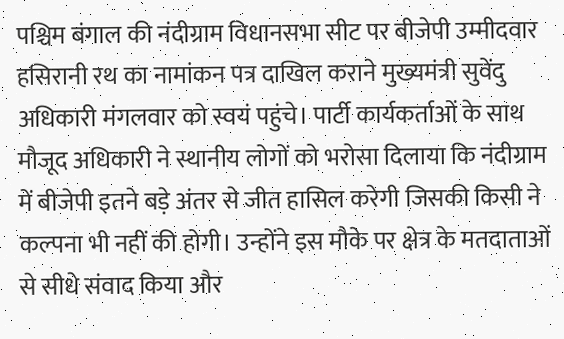पश्चिम बंगाल की नंदीग्राम विधानसभा सीट पर बीजेपी उम्मीदवार हसिरानी रथ का नामांकन पत्र दाखिल कराने मुख्यमंत्री सुवेंदु अधिकारी मंगलवार को स्वयं पहुंचे। पार्टी कार्यकर्ताओं के साथ मौजूद अधिकारी ने स्थानीय लोगों को भरोसा दिलाया कि नंदीग्राम में बीजेपी इतने बड़े अंतर से जीत हासिल करेगी जिसकी किसी ने कल्पना भी नहीं की होगी। उन्होंने इस मौके पर क्षेत्र के मतदाताओं से सीधे संवाद किया और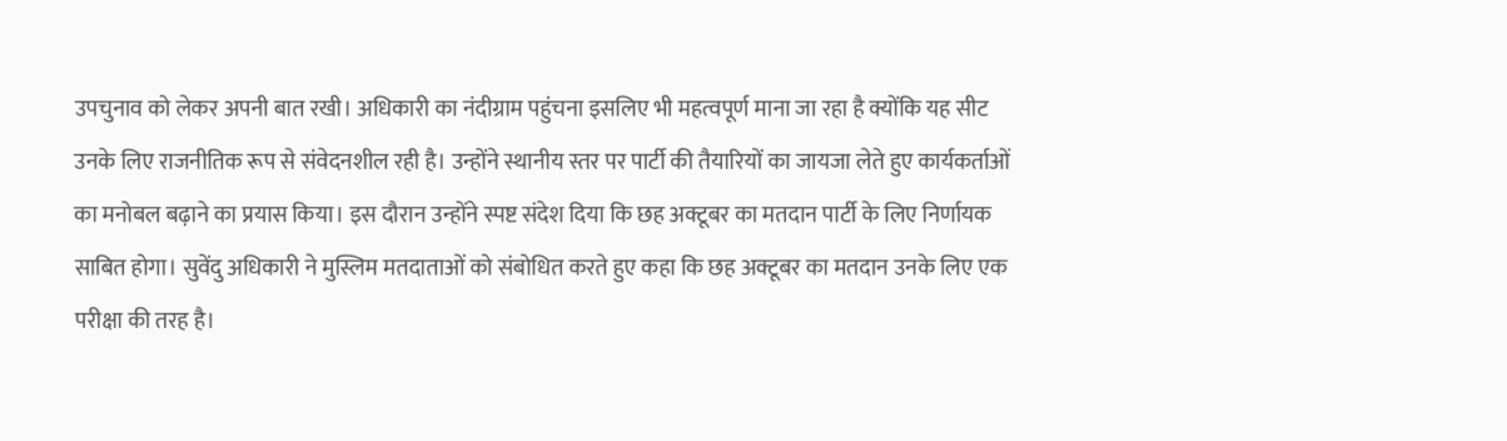उपचुनाव को लेकर अपनी बात रखी। अधिकारी का नंदीग्राम पहुंचना इसलिए भी महत्वपूर्ण माना जा रहा है क्योंकि यह सीट उनके लिए राजनीतिक रूप से संवेदनशील रही है। उन्होंने स्थानीय स्तर पर पार्टी की तैयारियों का जायजा लेते हुए कार्यकर्ताओं का मनोबल बढ़ाने का प्रयास किया। इस दौरान उन्होंने स्पष्ट संदेश दिया कि छह अक्टूबर का मतदान पार्टी के लिए निर्णायक साबित होगा। सुवेंदु अधिकारी ने मुस्लिम मतदाताओं को संबोधित करते हुए कहा कि छह अक्टूबर का मतदान उनके लिए एक परीक्षा की तरह है।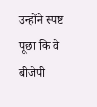उन्होंने स्पष्ट पूछा कि वे बीजेपी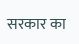सरकार का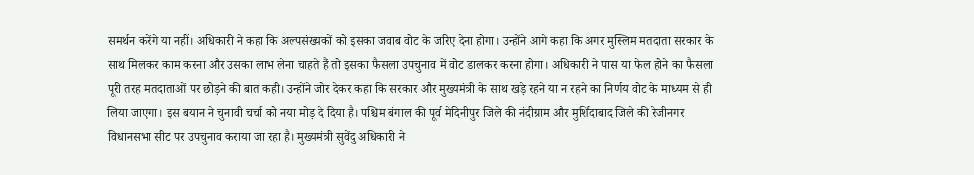समर्थन करेंगे या नहीं। अधिकारी ने कहा कि अल्पसंख्यकों को इसका जवाब वोट के जरिए देना होगा। उन्होंने आगे कहा कि अगर मुस्लिम मतदाता सरकार के साथ मिलकर काम करना और उसका लाभ लेना चाहते हैं तो इसका फैसला उपचुनाव में वोट डालकर करना होगा। अधिकारी ने पास या फेल होने का फैसला पूरी तरह मतदाताओं पर छोड़ने की बात कही। उन्होंने जोर देकर कहा कि सरकार और मुख्यमंत्री के साथ खड़े रहने या न रहने का निर्णय वोट के माध्यम से ही लिया जाएगा। इस बयान ने चुनावी चर्चा को नया मोड़ दे दिया है। पश्चिम बंगाल की पूर्व मेदिनीपुर जिले की नंदीग्राम और मुर्शिदाबाद जिले की रेजीनगर विधानसभा सीट पर उपचुनाव कराया जा रहा है। मुख्यमंत्री सुवेंदु अधिकारी ने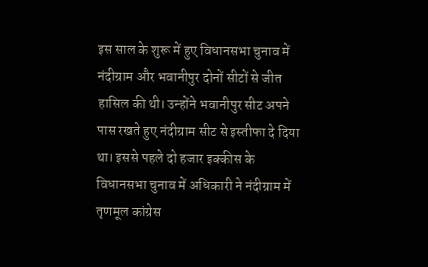इस साल के शुरू में हुए विधानसभा चुनाव में नंदीग्राम और भवानीपुर दोनों सीटों से जीत हासिल की थी। उन्होंने भवानीपुर सीट अपने पास रखते हुए नंदीग्राम सीट से इस्तीफा दे दिया था। इससे पहले दो हजार इक्कीस के विधानसभा चुनाव में अधिकारी ने नंदीग्राम में तृणमूल कांग्रेस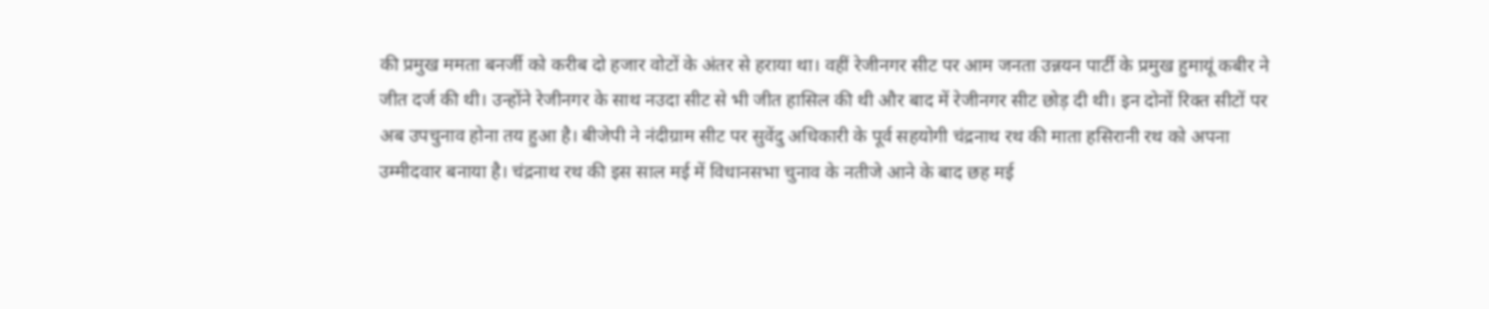की प्रमुख ममता बनर्जी को करीब दो हजार वोटों के अंतर से हराया था। वहीं रेजीनगर सीट पर आम जनता उन्नयन पार्टी के प्रमुख हुमायूं कबीर ने जीत दर्ज की थी। उन्होंने रेजीनगर के साथ नउदा सीट से भी जीत हासिल की थी और बाद में रेजीनगर सीट छोड़ दी थी। इन दोनों रिक्त सीटों पर अब उपचुनाव होना तय हुआ है। बीजेपी ने नंदीग्राम सीट पर सुवेंदु अधिकारी के पूर्व सहयोगी चंद्रनाथ रथ की माता हसिरानी रथ को अपना उम्मीदवार बनाया है। चंद्रनाथ रथ की इस साल मई में विधानसभा चुनाव के नतीजे आने के बाद छह मई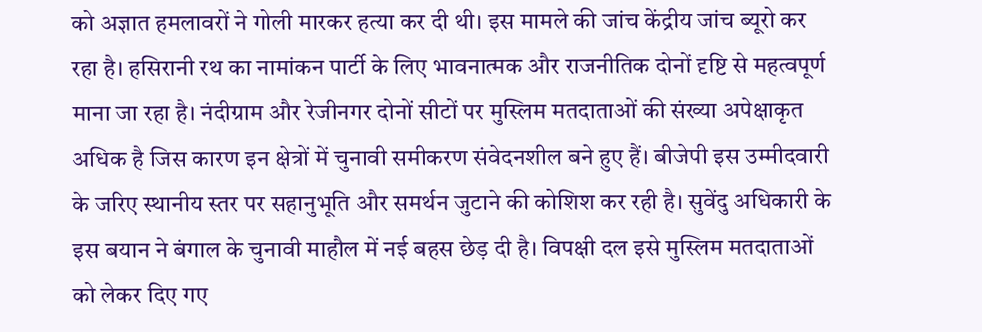को अज्ञात हमलावरों ने गोली मारकर हत्या कर दी थी। इस मामले की जांच केंद्रीय जांच ब्यूरो कर रहा है। हसिरानी रथ का नामांकन पार्टी के लिए भावनात्मक और राजनीतिक दोनों दृष्टि से महत्वपूर्ण माना जा रहा है। नंदीग्राम और रेजीनगर दोनों सीटों पर मुस्लिम मतदाताओं की संख्या अपेक्षाकृत अधिक है जिस कारण इन क्षेत्रों में चुनावी समीकरण संवेदनशील बने हुए हैं। बीजेपी इस उम्मीदवारी के जरिए स्थानीय स्तर पर सहानुभूति और समर्थन जुटाने की कोशिश कर रही है। सुवेंदु अधिकारी के इस बयान ने बंगाल के चुनावी माहौल में नई बहस छेड़ दी है। विपक्षी दल इसे मुस्लिम मतदाताओं को लेकर दिए गए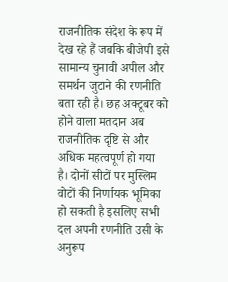राजनीतिक संदेश के रूप में देख रहे हैं जबकि बीजेपी इसे सामान्य चुनावी अपील और समर्थन जुटाने की रणनीति बता रही है। छह अक्टूबर को होने वाला मतदान अब राजनीतिक दृष्टि से और अधिक महत्वपूर्ण हो गया है। दोनों सीटों पर मुस्लिम वोटों की निर्णायक भूमिका हो सकती है इसलिए सभी दल अपनी रणनीति उसी के अनुरूप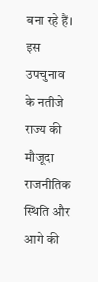बना रहे हैं। इस उपचुनाव के नतीजे राज्य की मौजूदा राजनीतिक स्थिति और आगे की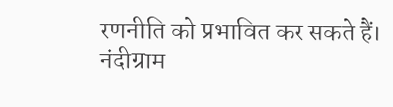रणनीति को प्रभावित कर सकते हैं। नंदीग्राम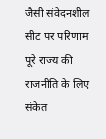जैसी संवेदनशील सीट पर परिणाम पूरे राज्य की राजनीति के लिए संकेत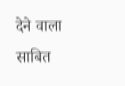देने वाला साबित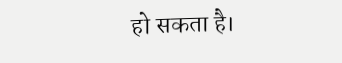हो सकता है।